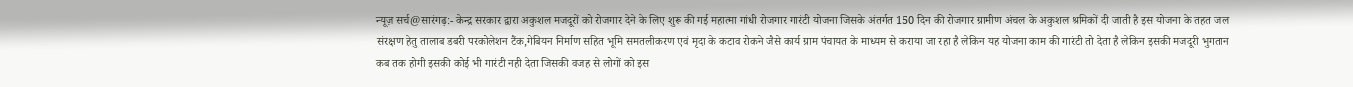न्यूज़ सर्च@सारंगढ़:- केन्द्र सरकार द्वारा अकुशल मजदूरों को रोजगार देने के लिए शुरू की गई महात्मा गांधी रोजगार गारंटी योजना जिसके अंतर्गत 150 दिन की रोजगार ग्रामीण अंचल के अकुशल श्रमिकों दी जाती है इस योजना के तहत जल संरक्षण हेतु तालाब डबरी परकोलेशन टैंक,गेबियन निर्माण सहित भूमि समतलीकरण एवं मृदा के कटाव रोकने जैसे कार्य ग्राम पंचायत के माध्यम से कराया जा रहा है लेकिन यह योजना काम की गारंटी तो देता है लेकिन इसकी मजदूरी भुगतान कब तक होगी इसकी कोई भी गारंटी नही देता जिसकी वजह से लोगों को इस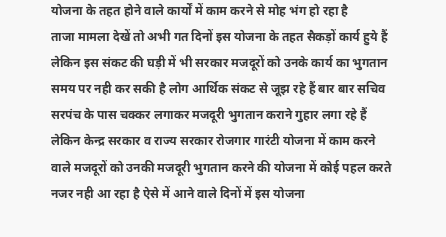योजना के तहत होने वाले कार्यों में काम करने से मोह भंग हो रहा है
ताजा मामला देखें तो अभी गत दिनों इस योजना के तहत सैकड़ों कार्य हुये हैं लेकिन इस संकट की घड़ी में भी सरकार मजदूरों को उनके कार्य का भुगतान समय पर नही कर सकी है लोग आर्थिक संकट से जूझ रहे हैं बार बार सचिव सरपंच के पास चक्कर लगाकर मजदूरी भुगतान कराने गुहार लगा रहे हैं लेकिन केन्द्र सरकार व राज्य सरकार रोजगार गारंटी योजना में काम करने वाले मजदूरों को उनकी मजदूरी भुगतान करने की योजना में कोई पहल करते नजर नही आ रहा है ऐसे में आने वाले दिनों में इस योजना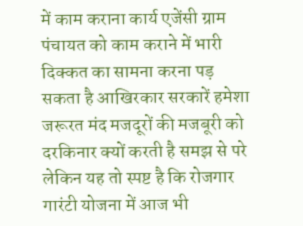में काम कराना कार्य एजेंसी ग्राम पंचायत को काम कराने में भारी दिक्कत का सामना करना पड़ सकता है आखिरकार सरकारें हमेशा जरूरत मंद मजदूरों की मजबूरी को दरकिनार क्यों करती है समझ से परे लेकिन यह तो स्पष्ट है कि रोजगार गारंटी योजना में आज भी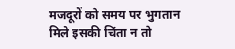मजदूरों को समय पर भुगतान मिले इसकी चिंता न तो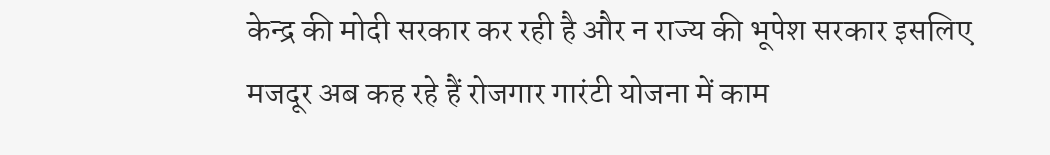केन्द्र की मोदी सरकार कर रही है और न राज्य की भूपेश सरकार इसलिए मजदूर अब कह रहे हैं रोजगार गारंटी योजना में काम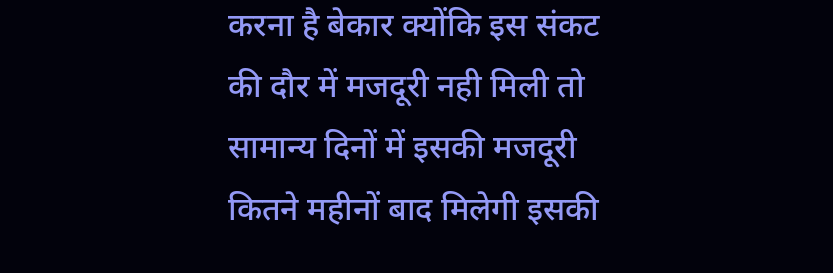करना है बेकार क्योंकि इस संकट की दौर में मजदूरी नही मिली तो सामान्य दिनों में इसकी मजदूरी कितने महीनों बाद मिलेगी इसकी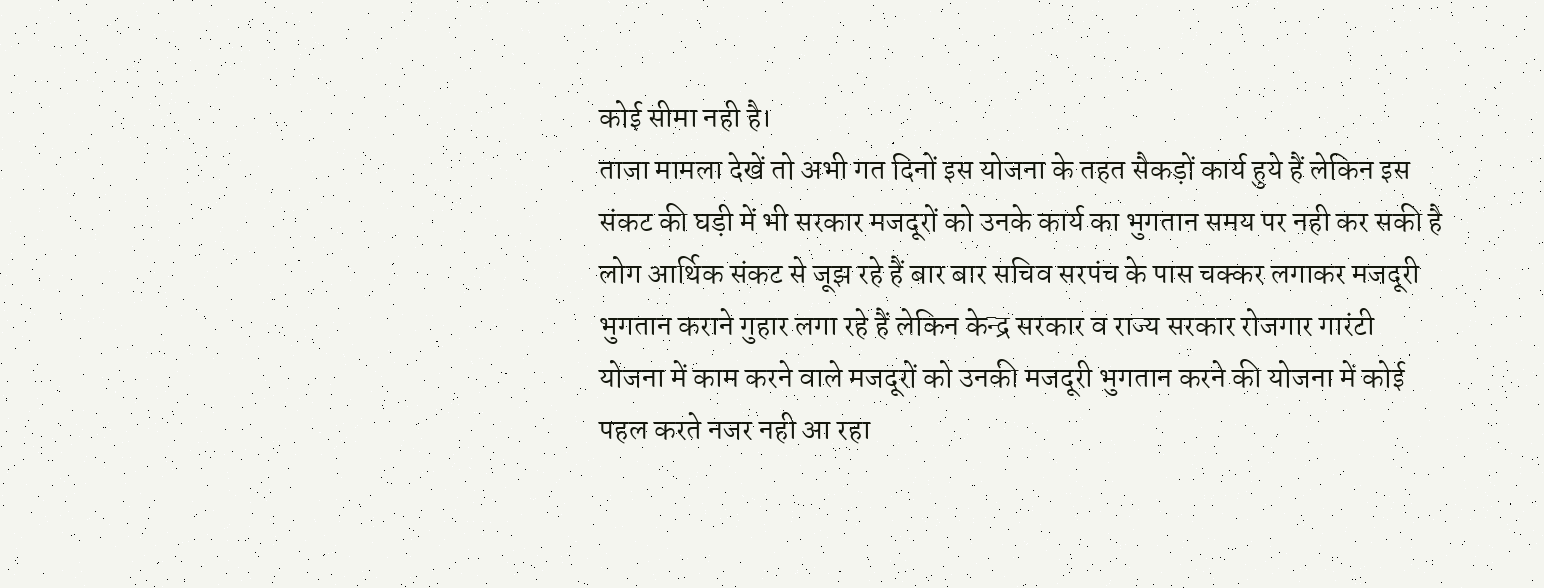कोई सीमा नही है।
ताजा मामला देखें तो अभी गत दिनों इस योजना के तहत सैकड़ों कार्य हुये हैं लेकिन इस संकट की घड़ी में भी सरकार मजदूरों को उनके कार्य का भुगतान समय पर नही कर सकी है लोग आर्थिक संकट से जूझ रहे हैं बार बार सचिव सरपंच के पास चक्कर लगाकर मजदूरी भुगतान कराने गुहार लगा रहे हैं लेकिन केन्द्र सरकार व राज्य सरकार रोजगार गारंटी योजना में काम करने वाले मजदूरों को उनकी मजदूरी भुगतान करने की योजना में कोई पहल करते नजर नही आ रहा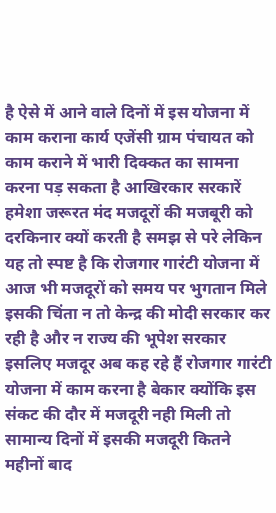है ऐसे में आने वाले दिनों में इस योजना में काम कराना कार्य एजेंसी ग्राम पंचायत को काम कराने में भारी दिक्कत का सामना करना पड़ सकता है आखिरकार सरकारें हमेशा जरूरत मंद मजदूरों की मजबूरी को दरकिनार क्यों करती है समझ से परे लेकिन यह तो स्पष्ट है कि रोजगार गारंटी योजना में आज भी मजदूरों को समय पर भुगतान मिले इसकी चिंता न तो केन्द्र की मोदी सरकार कर रही है और न राज्य की भूपेश सरकार इसलिए मजदूर अब कह रहे हैं रोजगार गारंटी योजना में काम करना है बेकार क्योंकि इस संकट की दौर में मजदूरी नही मिली तो सामान्य दिनों में इसकी मजदूरी कितने महीनों बाद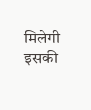मिलेगी इसकी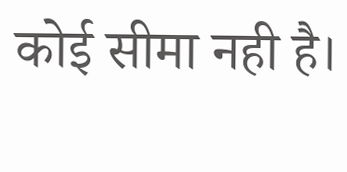कोई सीमा नही है।